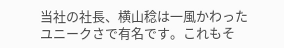当社の社長、横山稔は一風かわったユニークさで有名です。これもそ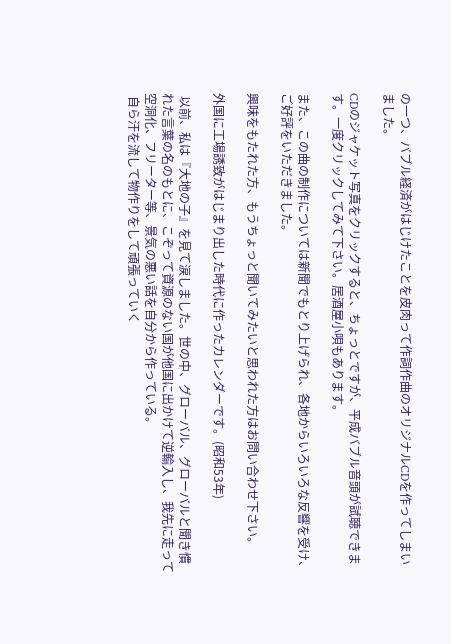の一つ、バブル経済がはじけたことを皮肉って作詞作曲のオリジナルCDを作ってしまいました。

CDのジャケット写真をクリックすると、ちょっとですが、平成バブル音頭が試聴できます。一度クリックしてみて下さい。居酒屋小唄もあります。

また、この曲の制作については新聞でもとり上げられ、各地からいろいろな反響を受け、ご好評をいただきました。

興味をもたれた方、もうちょっと聞いてみたいと思われた方はお問い合わせ下さい。

外国に工場誘致がはじまり出した時代に作ったカレンダーです。(昭和53年)

 以前、私は『大地の子』を見て涙しました。世の中、グローバル、グローバルと聞き慣れた言葉の名のもとに、こぞって資源のない国が他国に出かけて逆輸入し、我先に走って空洞化、フリーター等、景気の悪い話を自分から作っている。
 自ら汗を流して物作りをして頑張っていく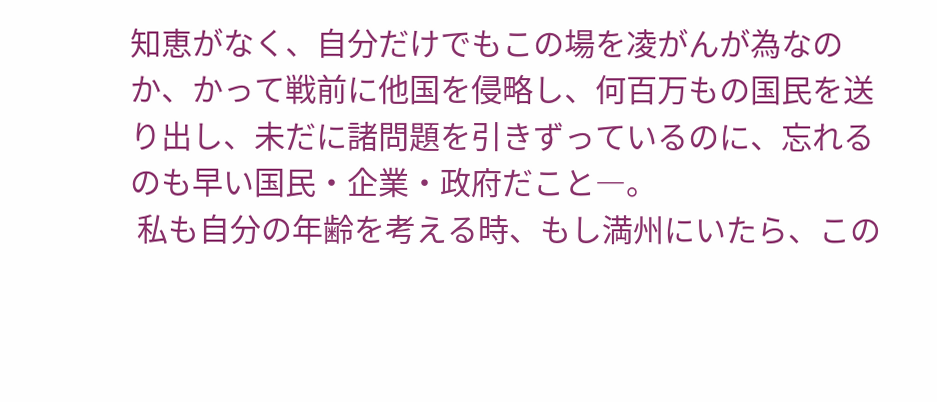知恵がなく、自分だけでもこの場を凌がんが為なのか、かって戦前に他国を侵略し、何百万もの国民を送り出し、未だに諸問題を引きずっているのに、忘れるのも早い国民・企業・政府だこと―。
 私も自分の年齢を考える時、もし満州にいたら、この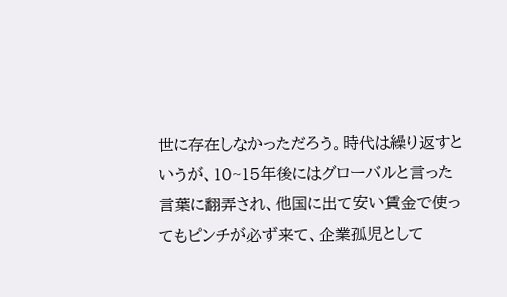世に存在しなかっただろう。時代は繰り返すというが、10~15年後にはグローバルと言った言葉に翻弄され、他国に出て安い賃金で使ってもピンチが必ず来て、企業孤児として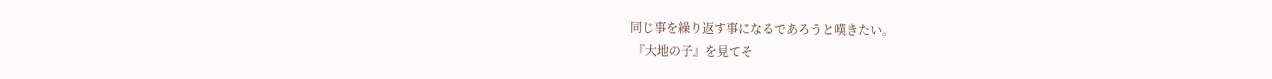同じ事を繰り返す事になるであろうと嘆きたい。
 『大地の子』を見てそ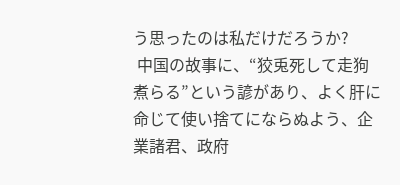う思ったのは私だけだろうか?
 中国の故事に、“狡兎死して走狗煮らる”という諺があり、よく肝に命じて使い捨てにならぬよう、企業諸君、政府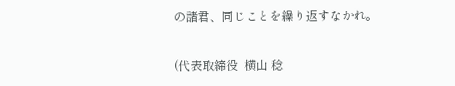の諸君、同じことを繰り返すなかれ。

(代表取締役  横山 稔